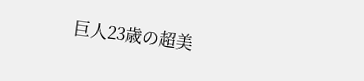巨人23歳の超美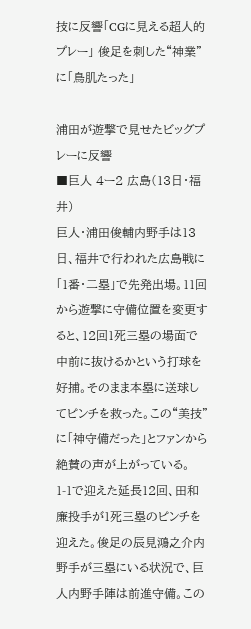技に反響「CGに見える超人的プレー」 俊足を刺した“神業”に「鳥肌たった」

浦田が遊撃で見せたビッグプレーに反響
■巨人 4ー2 広島(13日・福井)
巨人・浦田俊輔内野手は13日、福井で行われた広島戦に「1番・二塁」で先発出場。11回から遊撃に守備位置を変更すると、12回1死三塁の場面で中前に抜けるかという打球を好捕。そのまま本塁に送球してピンチを救った。この“美技”に「神守備だった」とファンから絶賛の声が上がっている。
1-1で迎えた延長12回、田和廉投手が1死三塁のピンチを迎えた。俊足の辰見鴻之介内野手が三塁にいる状況で、巨人内野手陣は前進守備。この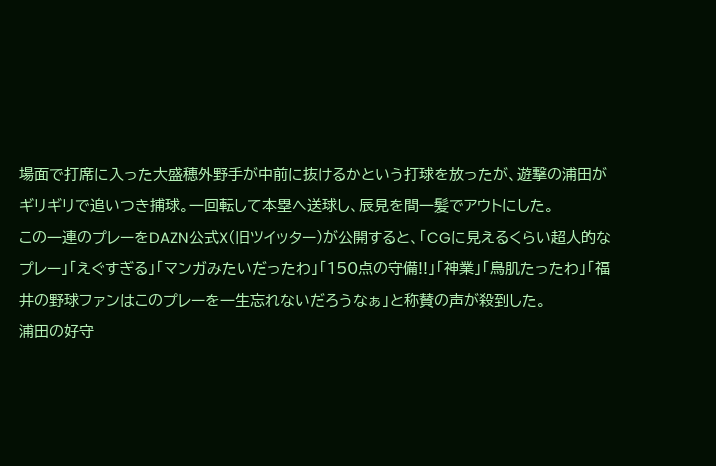場面で打席に入った大盛穂外野手が中前に抜けるかという打球を放ったが、遊撃の浦田がギリギリで追いつき捕球。一回転して本塁へ送球し、辰見を間一髪でアウトにした。
この一連のプレーをDAZN公式X(旧ツイッター)が公開すると、「CGに見えるくらい超人的なプレー」「えぐすぎる」「マンガみたいだったわ」「150点の守備!!」「神業」「鳥肌たったわ」「福井の野球ファンはこのプレーを一生忘れないだろうなぁ」と称賛の声が殺到した。
浦田の好守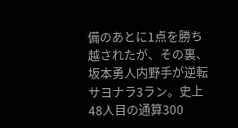備のあとに1点を勝ち越されたが、その裏、坂本勇人内野手が逆転サヨナラ3ラン。史上48人目の通算300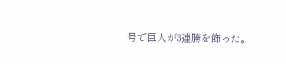号で巨人が3連勝を飾った。